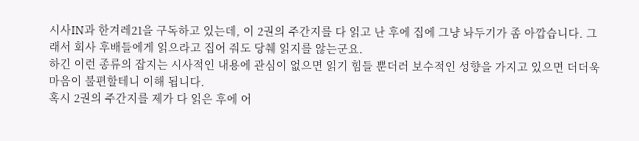시사IN과 한겨레21을 구독하고 있는데, 이 2권의 주간지를 다 읽고 난 후에 집에 그냥 놔두기가 좀 아깝습니다. 그래서 회사 후배들에게 읽으라고 집어 줘도 당췌 읽지를 않는군요.
하긴 이런 종류의 잡지는 시사적인 내용에 관심이 없으면 읽기 힘들 뿐더러 보수적인 성향을 가지고 있으면 더더욱 마음이 불편할테니 이해 됩니다.
혹시 2권의 주간지를 제가 다 읽은 후에 어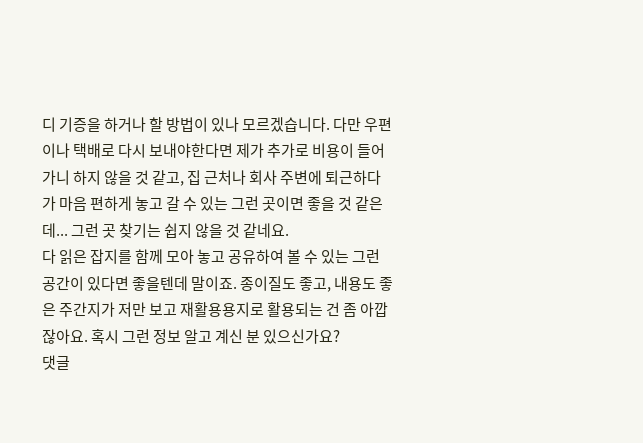디 기증을 하거나 할 방법이 있나 모르겠습니다. 다만 우편이나 택배로 다시 보내야한다면 제가 추가로 비용이 들어가니 하지 않을 것 같고, 집 근처나 회사 주변에 퇴근하다가 마음 편하게 놓고 갈 수 있는 그런 곳이면 좋을 것 같은데... 그런 곳 찾기는 쉽지 않을 것 같네요.
다 읽은 잡지를 함께 모아 놓고 공유하여 볼 수 있는 그런 공간이 있다면 좋을텐데 말이죠. 종이질도 좋고, 내용도 좋은 주간지가 저만 보고 재활용용지로 활용되는 건 좀 아깝잖아요. 혹시 그런 정보 알고 계신 분 있으신가요?
댓글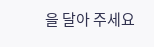을 달아 주세요